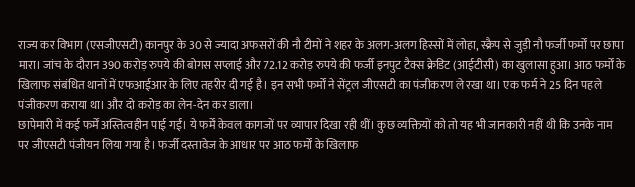राज्य कर विभाग (एसजीएसटी) कानपुर के 30 से ज्यादा अफसरों की नौ टीमों ने शहर के अलग-अलग हिस्सों में लोहा, स्क्रैप से जुड़ी नौ फर्जी फर्मों पर छापा मारा। जांच के दौरान 390 करोड़ रुपये की बोगस सप्लाई और 72.12 करोड़ रुपये की फर्जी इनपुट टैक्स क्रेडिट (आईटीसी) का खुलासा हुआ। आठ फर्मों के खिलाफ संबंधित थानों में एफआईआर के लिए तहरीर दी गई है। इन सभी फर्मों ने सेंट्रल जीएसटी का पंजीकरण ले रखा था। एक फर्म ने 25 दिन पहले पंजीकरण कराया था। और दो करोड़ का लेन-देन कर डाला।
छापेमारी में कई फर्में अस्तित्वहीन पाई गईं। ये फर्में केवल कागजों पर व्यापार दिखा रही थीं। कुछ व्यक्तियों को तो यह भी जानकारी नहीं थी कि उनके नाम पर जीएसटी पंजीयन लिया गया है। फर्जी दस्तावेज के आधार पर आठ फर्मों के खिलाफ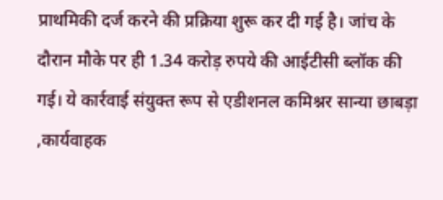प्राथमिकी दर्ज करने की प्रक्रिया शुरू कर दी गई है। जांच के दौरान मौके पर ही 1.34 करोड़ रुपये की आईटीसी ब्लॉक की गई। ये कार्रवाई संयुक्त रूप से एडीशनल कमिश्नर सान्या छाबड़ा ,कार्यवाहक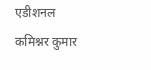एडीशनल कमिश्नर कुमार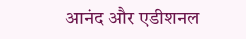आनंद और एडीशनल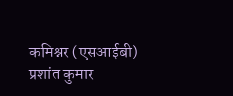कमिश्नर (एसआईबी) प्रशांत कुमार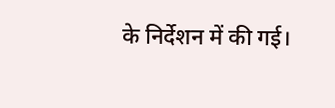के निर्देशन में की गई।